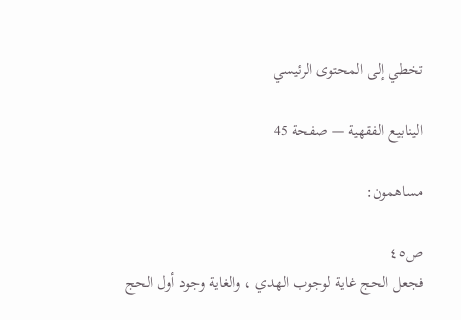تخطي إلى المحتوى الرئيسي

الينابيع الفقهية — صفحة 45

مساهمون:

ص٤٥
فجعل الحج غاية لوجوب الهدي ، والغاية وجود أول الحج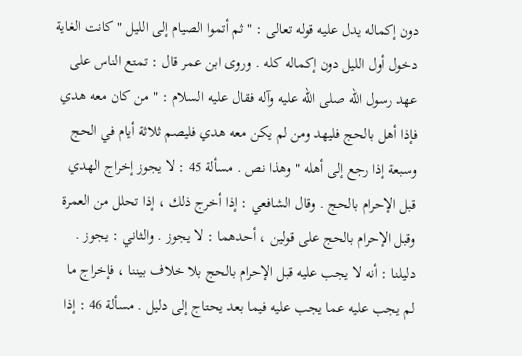دون إكماله يدل عليه قوله تعالى : " ثم أتموا الصيام إلى الليل " كانت الغاية دخول أول الليل دون إكماله كله . وروى ابن عمر قال : تمتع الناس على عهد رسول الله صلى الله عليه وآله فقال عليه السلام : " من كان معه هدي فإذا أهل بالحج فليهد ومن لم يكن معه هدي فليصم ثلاثة أيام في الحج وسبعة إذا رجع إلى أهله " وهذا نص . مسألة 45 : لا يجوز إخراج الهدي قبل الإحرام بالحج . وقال الشافعي : إذا أخرج ذلك ، إذا تحلل من العمرة وقبل الإحرام بالحج على قولين ، أحدهما : لا يجوز . والثاني : يجوز . دليلنا : أنه لا يجب عليه قبل الإحرام بالحج بلا خلاف بيننا ، فإخراج ما لم يجب عليه عما يجب عليه فيما بعد يحتاج إلى دليل . مسألة 46 : إذا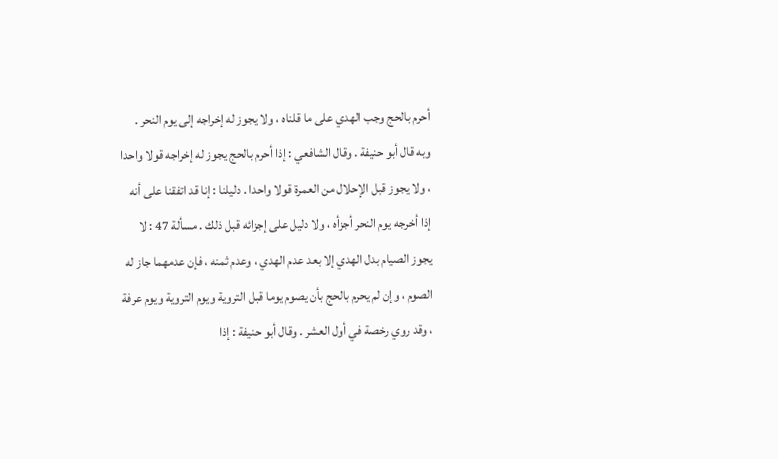أحرم بالحج وجب الهدي على ما قلناه ، ولا يجوز له إخراجه إلى يوم النحر . وبه قال أبو حنيفة . وقال الشافعي : إذا أحرم بالحج يجوز له إخراجه قولا واحدا ، ولا يجوز قبل الإحلال من العمرة قولا واحدا . دليلنا : إنا قد اتفقنا على أنه إذا أخرجه يوم النحر أجزأه ، ولا دليل على إجزائه قبل ذلك . مسألة 47 : لا يجوز الصيام بدل الهدي إلا بعد عدم الهدي ، وعدم ثمنه ، فإن عدمهما جاز له الصوم ، وإن لم يحرم بالحج بأن يصوم يوما قبل التروية ويوم التروية ويوم عرفة ، وقد روي رخصة في أول العشر . وقال أبو حنيفة : إذا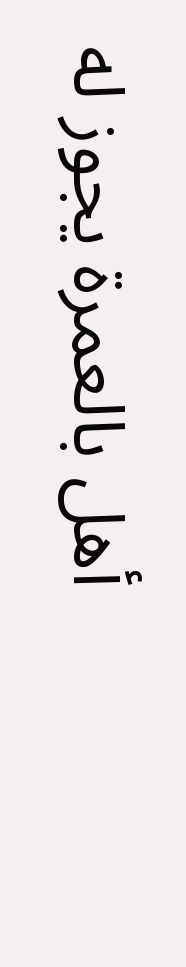أهل بالعمرة يجوز له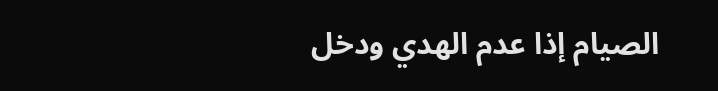الصيام إذا عدم الهدي ودخل